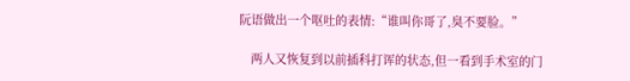阮语做出一个呕吐的表情:“谁叫你哥了,臭不要脸。”

    两人又恢复到以前插科打诨的状态,但一看到手术室的门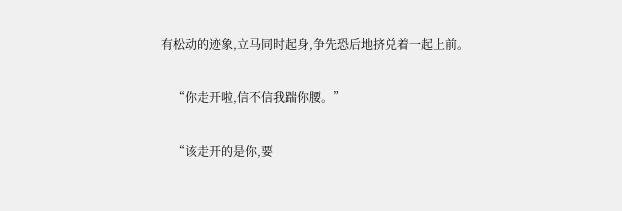有松动的迹象,立马同时起身,争先恐后地挤兑着一起上前。

    “你走开啦,信不信我踹你腰。”

    “该走开的是你,要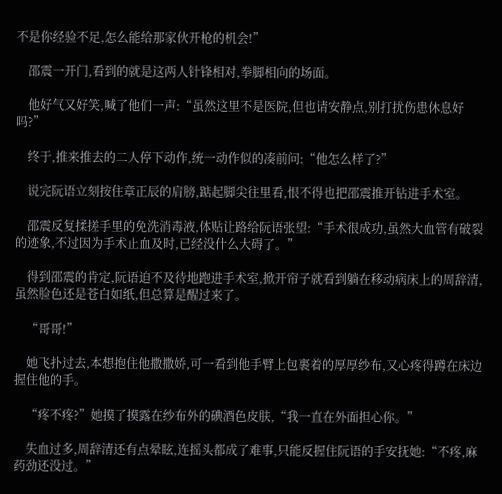不是你经验不足,怎么能给那家伙开枪的机会!”

    邵震一开门,看到的就是这两人针锋相对,拳脚相向的场面。

    他好气又好笑,喊了他们一声:“虽然这里不是医院,但也请安静点,别打扰伤患休息好吗?”

    终于,推来推去的二人停下动作,统一动作似的凑前问:“他怎么样了?”

    说完阮语立刻按住章正辰的肩膀,踮起脚尖往里看,恨不得也把邵震推开钻进手术室。

    邵震反复揉搓手里的免洗消毒液,体贴让路给阮语张望:“手术很成功,虽然大血管有破裂的迹象,不过因为手术止血及时,已经没什么大碍了。”

    得到邵震的肯定,阮语迫不及待地跑进手术室,掀开帘子就看到躺在移动病床上的周辞清,虽然脸色还是苍白如纸,但总算是醒过来了。

    “哥哥!”

    她飞扑过去,本想抱住他撒撒娇,可一看到他手臂上包裹着的厚厚纱布,又心疼得蹲在床边握住他的手。

    “疼不疼?”她摸了摸露在纱布外的碘酒色皮肤,“我一直在外面担心你。”

    失血过多,周辞清还有点晕眩,连摇头都成了难事,只能反握住阮语的手安抚她:“不疼,麻药劲还没过。”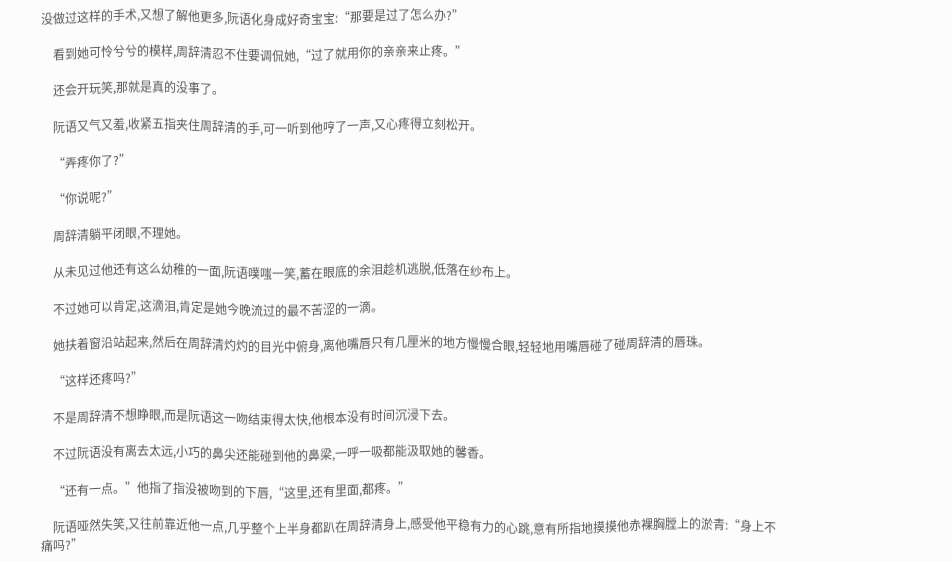没做过这样的手术,又想了解他更多,阮语化身成好奇宝宝:“那要是过了怎么办?”

    看到她可怜兮兮的模样,周辞清忍不住要调侃她,“过了就用你的亲亲来止疼。”

    还会开玩笑,那就是真的没事了。

    阮语又气又羞,收紧五指夹住周辞清的手,可一听到他哼了一声,又心疼得立刻松开。

    “弄疼你了?”

    “你说呢?”

    周辞清躺平闭眼,不理她。

    从未见过他还有这么幼稚的一面,阮语噗嗤一笑,蓄在眼底的余泪趁机逃脱,低落在纱布上。

    不过她可以肯定,这滴泪,肯定是她今晚流过的最不苦涩的一滴。

    她扶着窗沿站起来,然后在周辞清灼灼的目光中俯身,离他嘴唇只有几厘米的地方慢慢合眼,轻轻地用嘴唇碰了碰周辞清的唇珠。

    “这样还疼吗?”

    不是周辞清不想睁眼,而是阮语这一吻结束得太快,他根本没有时间沉浸下去。

    不过阮语没有离去太远,小巧的鼻尖还能碰到他的鼻梁,一呼一吸都能汲取她的馨香。

    “还有一点。”他指了指没被吻到的下唇,“这里,还有里面,都疼。”

    阮语哑然失笑,又往前靠近他一点,几乎整个上半身都趴在周辞清身上,感受他平稳有力的心跳,意有所指地摸摸他赤裸胸膛上的淤青:“身上不痛吗?”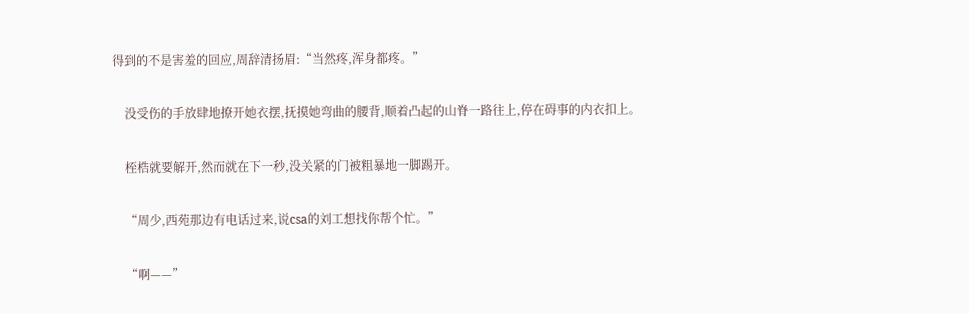得到的不是害羞的回应,周辞清扬眉:“当然疼,浑身都疼。”

    没受伤的手放肆地撩开她衣摆,抚摸她弯曲的腰背,顺着凸起的山脊一路往上,停在碍事的内衣扣上。

    桎梏就要解开,然而就在下一秒,没关紧的门被粗暴地一脚踢开。

    “周少,西苑那边有电话过来,说csa的刘工想找你帮个忙。”

    “啊——”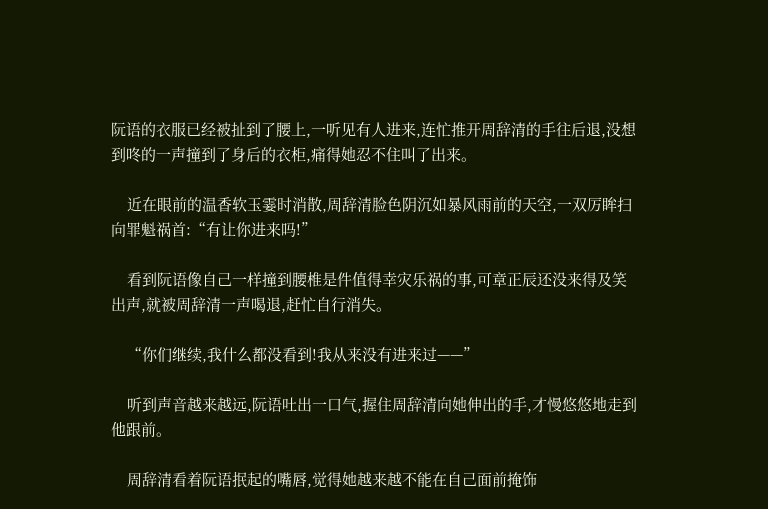阮语的衣服已经被扯到了腰上,一听见有人进来,连忙推开周辞清的手往后退,没想到咚的一声撞到了身后的衣柜,痛得她忍不住叫了出来。

    近在眼前的温香软玉霎时消散,周辞清脸色阴沉如暴风雨前的天空,一双厉眸扫向罪魁祸首:“有让你进来吗!”

    看到阮语像自己一样撞到腰椎是件值得幸灾乐祸的事,可章正辰还没来得及笑出声,就被周辞清一声喝退,赶忙自行消失。

    “你们继续,我什么都没看到!我从来没有进来过——”

    听到声音越来越远,阮语吐出一口气,握住周辞清向她伸出的手,才慢悠悠地走到他跟前。

    周辞清看着阮语抿起的嘴唇,觉得她越来越不能在自己面前掩饰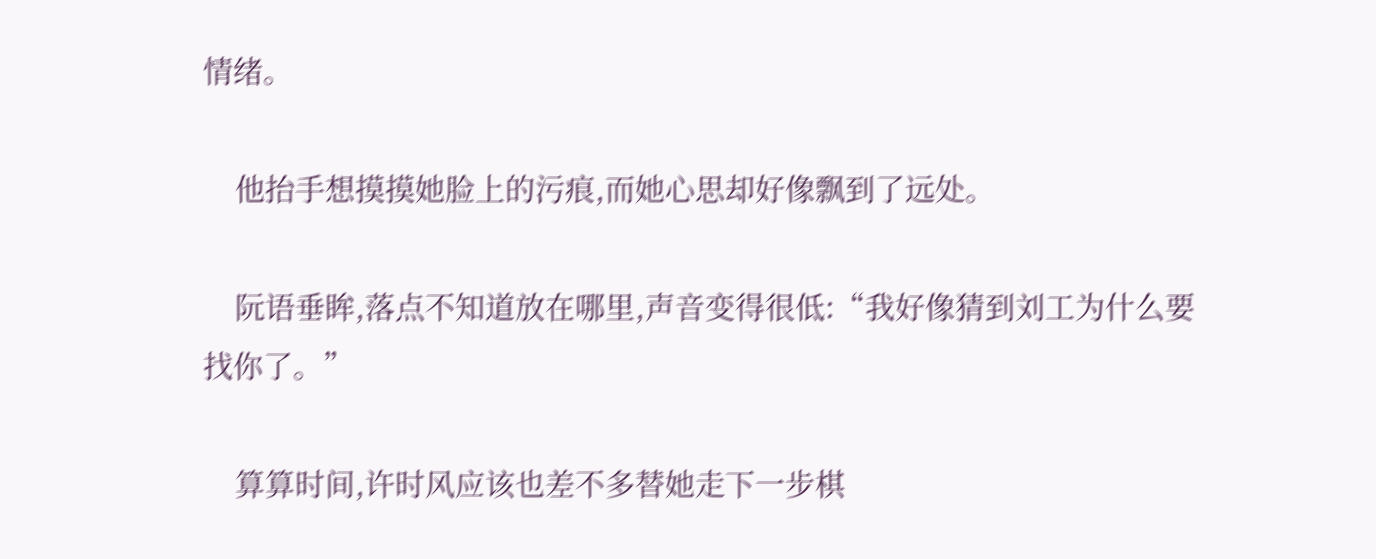情绪。

    他抬手想摸摸她脸上的污痕,而她心思却好像飘到了远处。

    阮语垂眸,落点不知道放在哪里,声音变得很低:“我好像猜到刘工为什么要找你了。”

    算算时间,许时风应该也差不多替她走下一步棋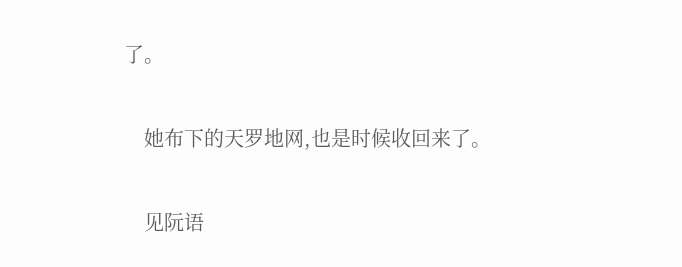了。

    她布下的天罗地网,也是时候收回来了。

    见阮语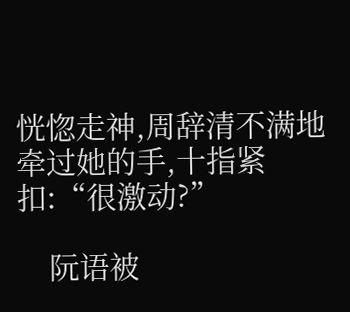恍惚走神,周辞清不满地牵过她的手,十指紧扣:“很激动?”

    阮语被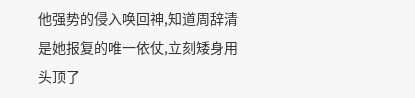他强势的侵入唤回神,知道周辞清是她报复的唯一依仗,立刻矮身用头顶了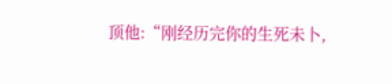顶他:“刚经历完你的生死未卜,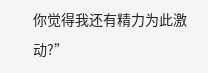你觉得我还有精力为此激动?”